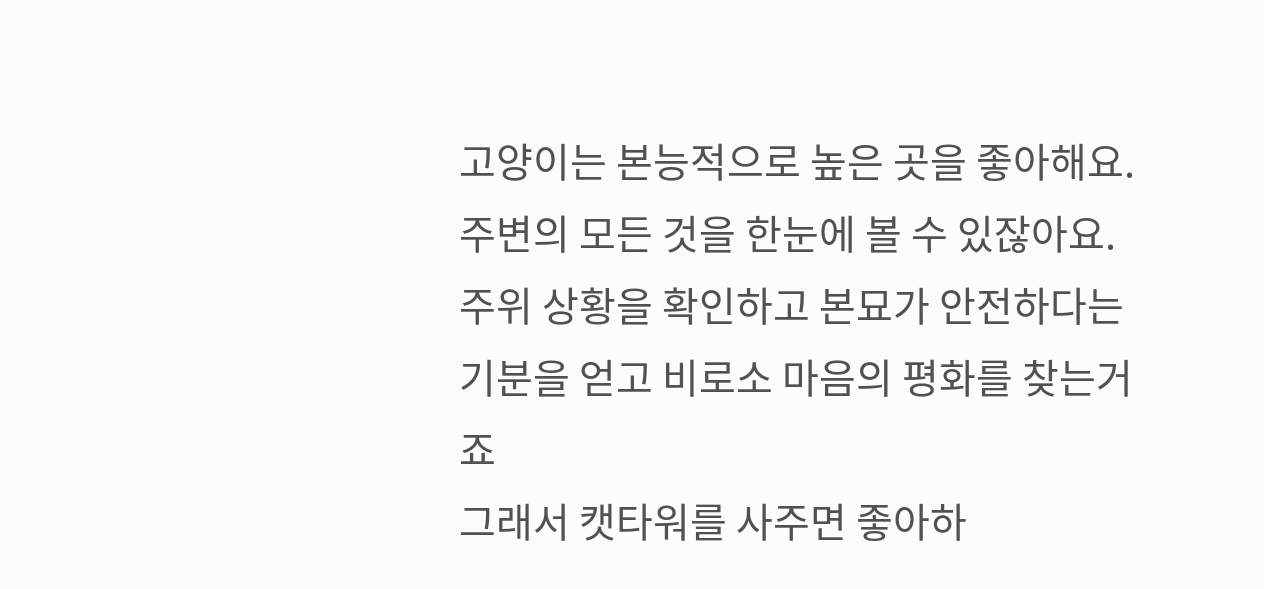고양이는 본능적으로 높은 곳을 좋아해요.
주변의 모든 것을 한눈에 볼 수 있잖아요. 주위 상황을 확인하고 본묘가 안전하다는 기분을 얻고 비로소 마음의 평화를 찾는거죠
그래서 캣타워를 사주면 좋아하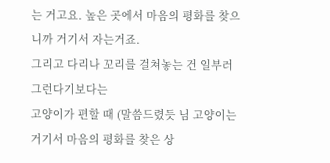는 거고요. 높은 곳에서 마음의 평화를 찾으니까 거기서 자는거죠.
그리고 다리나 꼬리를 걸쳐놓는 건 일부러 그런다기보다는
고양이가 편할 때 (말씀드렸듯 님 고양이는 거기서 마음의 평화를 찾은 상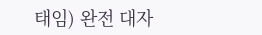태임) 완전 대자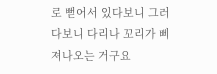로 뻗어서 있다보니 그러다보니 다리나 꼬리가 삐져나오는 거구요